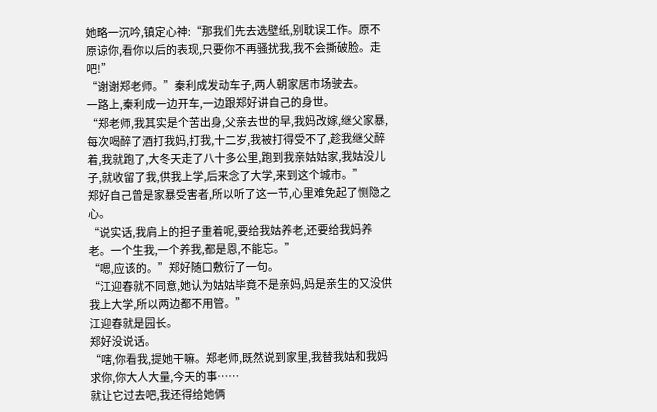她略一沉吟,镇定心神:“那我们先去选壁纸,别耽误工作。原不原谅你,看你以后的表现,只要你不再骚扰我,我不会撕破脸。走吧!”
“谢谢郑老师。”秦利成发动车子,两人朝家居市场驶去。
一路上,秦利成一边开车,一边跟郑好讲自己的身世。
“郑老师,我其实是个苦出身,父亲去世的早,我妈改嫁,继父家暴,每次喝醉了酒打我妈,打我,十二岁,我被打得受不了,趁我继父醉着,我就跑了,大冬天走了八十多公里,跑到我亲姑姑家,我姑没儿子,就收留了我,供我上学,后来念了大学,来到这个城市。”
郑好自己曾是家暴受害者,所以听了这一节,心里难免起了恻隐之心。
“说实话,我肩上的担子重着呢,要给我姑养老,还要给我妈养老。一个生我,一个养我,都是恩,不能忘。”
“嗯,应该的。”郑好随口敷衍了一句。
“江迎春就不同意,她认为姑姑毕竟不是亲妈,妈是亲生的又没供我上大学,所以两边都不用管。”
江迎春就是园长。
郑好没说话。
“嗐,你看我,提她干嘛。郑老师,既然说到家里,我替我姑和我妈求你,你大人大量,今天的事……
就让它过去吧,我还得给她俩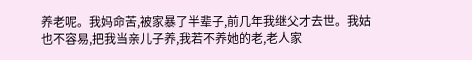养老呢。我妈命苦,被家暴了半辈子,前几年我继父才去世。我姑也不容易,把我当亲儿子养,我若不养她的老,老人家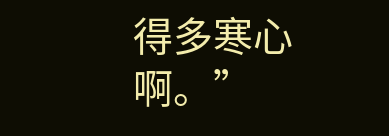得多寒心啊。”